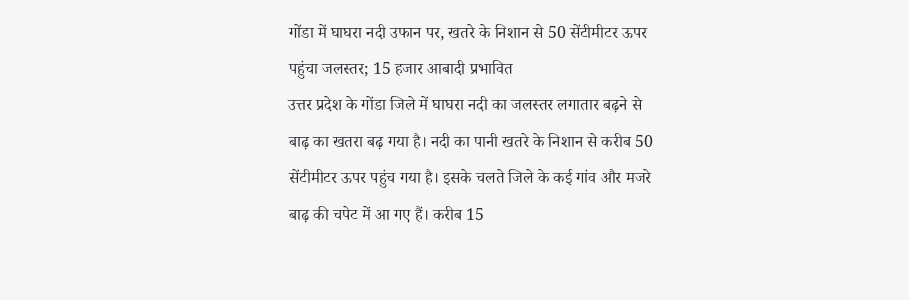गोंडा में घाघरा नदी उफान पर, खतरे के निशान से 50 सेंटीमीटर ऊपर पहुंचा जलस्तर; 15 हजार आबादी प्रभावित
उत्तर प्रदेश के गोंडा जिले में घाघरा नदी का जलस्तर लगातार बढ़ने से बाढ़ का खतरा बढ़ गया है। नदी का पानी खतरे के निशान से करीब 50 सेंटीमीटर ऊपर पहुंच गया है। इसके चलते जिले के कई गांव और मजरे बाढ़ की चपेट में आ गए हैं। करीब 15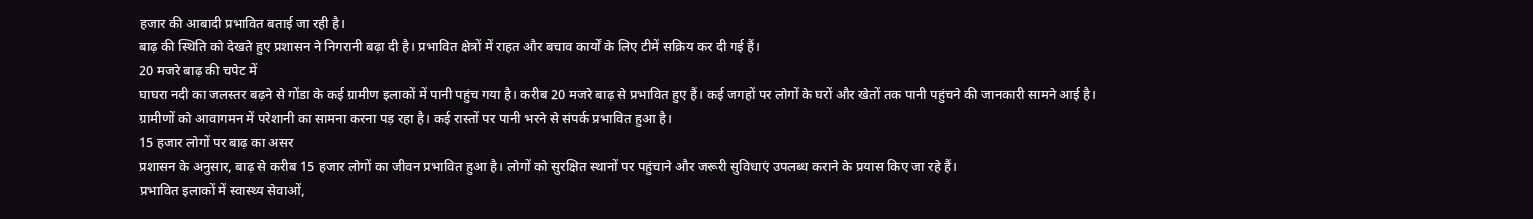हजार की आबादी प्रभावित बताई जा रही है।
बाढ़ की स्थिति को देखते हुए प्रशासन ने निगरानी बढ़ा दी है। प्रभावित क्षेत्रों में राहत और बचाव कार्यों के लिए टीमें सक्रिय कर दी गई हैं।
20 मजरे बाढ़ की चपेट में
घाघरा नदी का जलस्तर बढ़ने से गोंडा के कई ग्रामीण इलाकों में पानी पहुंच गया है। करीब 20 मजरे बाढ़ से प्रभावित हुए हैं। कई जगहों पर लोगों के घरों और खेतों तक पानी पहुंचने की जानकारी सामने आई है।
ग्रामीणों को आवागमन में परेशानी का सामना करना पड़ रहा है। कई रास्तों पर पानी भरने से संपर्क प्रभावित हुआ है।
15 हजार लोगों पर बाढ़ का असर
प्रशासन के अनुसार, बाढ़ से करीब 15 हजार लोगों का जीवन प्रभावित हुआ है। लोगों को सुरक्षित स्थानों पर पहुंचाने और जरूरी सुविधाएं उपलब्ध कराने के प्रयास किए जा रहे हैं।
प्रभावित इलाकों में स्वास्थ्य सेवाओं,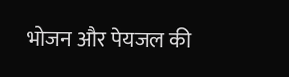भोजन और पेयजल की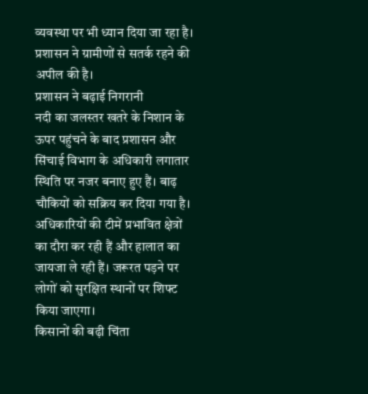व्यवस्था पर भी ध्यान दिया जा रहा है। प्रशासन ने ग्रामीणों से सतर्क रहने की अपील की है।
प्रशासन ने बढ़ाई निगरानी
नदी का जलस्तर खतरे के निशान के ऊपर पहुंचने के बाद प्रशासन और सिंचाई विभाग के अधिकारी लगातार स्थिति पर नजर बनाए हुए हैं। बाढ़ चौकियों को सक्रिय कर दिया गया है।
अधिकारियों की टीमें प्रभावित क्षेत्रों का दौरा कर रही हैं और हालात का जायजा ले रही हैं। जरूरत पड़ने पर लोगों को सुरक्षित स्थानों पर शिफ्ट किया जाएगा।
किसानों की बढ़ी चिंता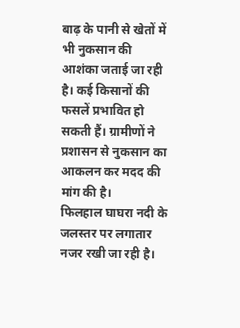बाढ़ के पानी से खेतों में भी नुकसान की आशंका जताई जा रही है। कई किसानों की फसलें प्रभावित हो सकती हैं। ग्रामीणों ने प्रशासन से नुकसान का आकलन कर मदद की मांग की है।
फिलहाल घाघरा नदी के जलस्तर पर लगातार नजर रखी जा रही है।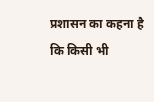प्रशासन का कहना है कि किसी भी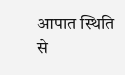आपात स्थिति से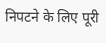निपटने के लिए पूरी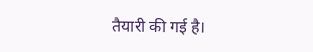तैयारी की गई है।